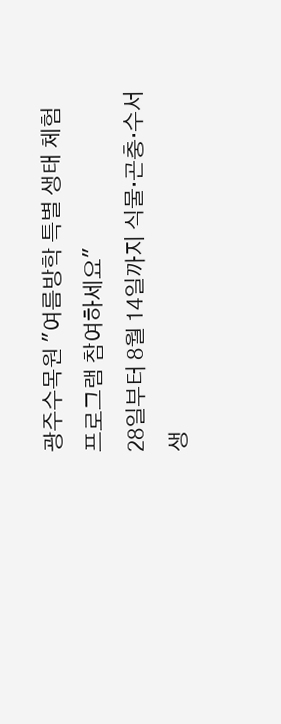광주수목원 "여름방학 특별 생태 체험 프로그램 참여하세요"
28일부터 8월 14일까지 식물·곤충·수서생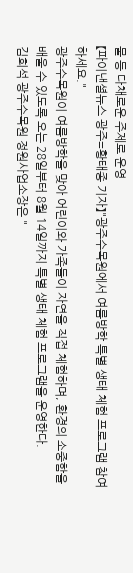물 등 다채로운 주제로 운영
【파이낸셜뉴스 광주=황태종 기자】"광주수목원에서 여름방학 특별 생태 체험 프로그램 참여하세요."
광주수목원이 여름방학을 맞아 어린이와 가족들이 자연을 직접 체험하며, 환경의 소중함을 배울 수 있도록 오는 28일부터 8월 14일까지 특별 생태 체험 프로그램을 운영한다.
김희석 광주수목원 정원사업소장은 "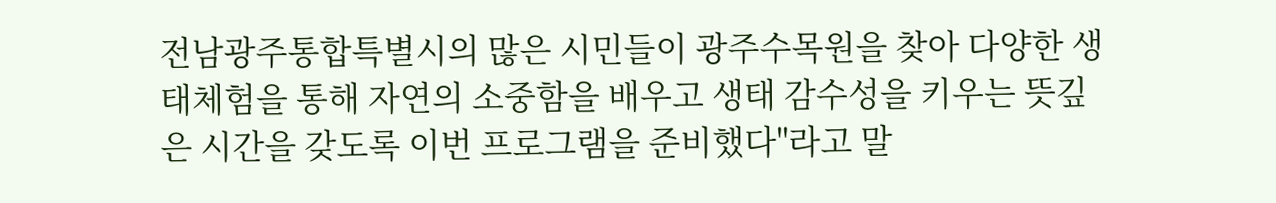전남광주통합특별시의 많은 시민들이 광주수목원을 찾아 다양한 생태체험을 통해 자연의 소중함을 배우고 생태 감수성을 키우는 뜻깊은 시간을 갖도록 이번 프로그램을 준비했다"라고 말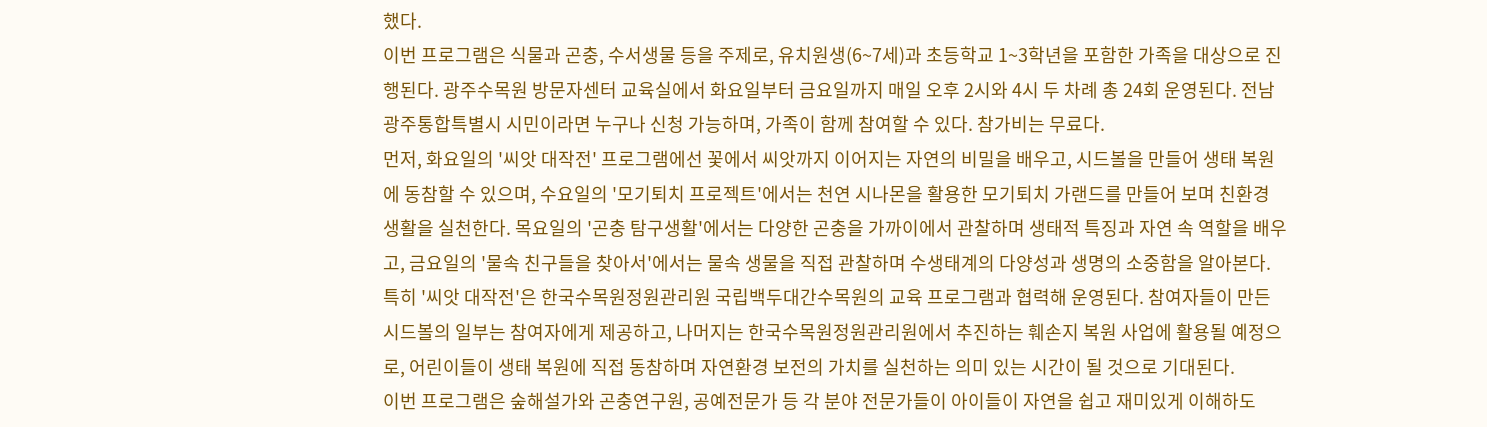했다.
이번 프로그램은 식물과 곤충, 수서생물 등을 주제로, 유치원생(6~7세)과 초등학교 1~3학년을 포함한 가족을 대상으로 진행된다. 광주수목원 방문자센터 교육실에서 화요일부터 금요일까지 매일 오후 2시와 4시 두 차례 총 24회 운영된다. 전남광주통합특별시 시민이라면 누구나 신청 가능하며, 가족이 함께 참여할 수 있다. 참가비는 무료다.
먼저, 화요일의 '씨앗 대작전' 프로그램에선 꽃에서 씨앗까지 이어지는 자연의 비밀을 배우고, 시드볼을 만들어 생태 복원에 동참할 수 있으며, 수요일의 '모기퇴치 프로젝트'에서는 천연 시나몬을 활용한 모기퇴치 가랜드를 만들어 보며 친환경 생활을 실천한다. 목요일의 '곤충 탐구생활'에서는 다양한 곤충을 가까이에서 관찰하며 생태적 특징과 자연 속 역할을 배우고, 금요일의 '물속 친구들을 찾아서'에서는 물속 생물을 직접 관찰하며 수생태계의 다양성과 생명의 소중함을 알아본다.
특히 '씨앗 대작전'은 한국수목원정원관리원 국립백두대간수목원의 교육 프로그램과 협력해 운영된다. 참여자들이 만든 시드볼의 일부는 참여자에게 제공하고, 나머지는 한국수목원정원관리원에서 추진하는 훼손지 복원 사업에 활용될 예정으로, 어린이들이 생태 복원에 직접 동참하며 자연환경 보전의 가치를 실천하는 의미 있는 시간이 될 것으로 기대된다.
이번 프로그램은 숲해설가와 곤충연구원, 공예전문가 등 각 분야 전문가들이 아이들이 자연을 쉽고 재미있게 이해하도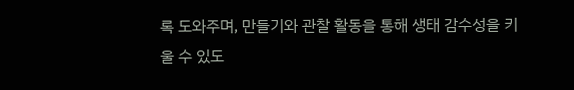록 도와주며, 만들기와 관찰 활동을 통해 생태 감수성을 키울 수 있도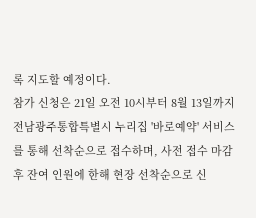록 지도할 예정이다.
참가 신청은 21일 오전 10시부터 8월 13일까지 전남광주통합특별시 누리집 '바로예약' 서비스를 통해 선착순으로 접수하며, 사전 접수 마감 후 잔여 인원에 한해 현장 선착순으로 신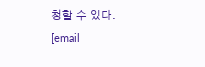청할 수 있다.
[email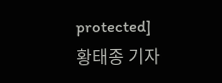protected] 황태종 기자